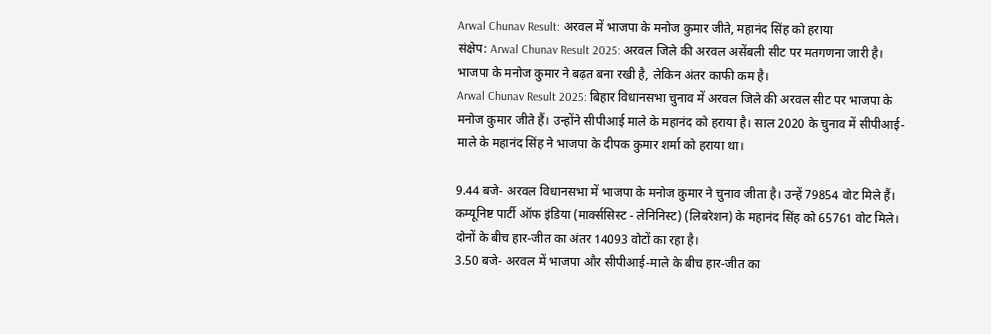Arwal Chunav Result: अरवल में भाजपा के मनोज कुमार जीते, महानंद सिंह को हराया
संक्षेप: Arwal Chunav Result 2025: अरवल जिले की अरवल असेंबली सीट पर मतगणना जारी है। भाजपा के मनोज कुमार ने बढ़त बना रखी है, लेकिन अंतर काफी कम है।
Arwal Chunav Result 2025: बिहार विधानसभा चुनाव में अरवल जिले की अरवल सीट पर भाजपा के मनोज कुमार जीते हैं। उन्होंने सीपीआई माले के महानंद को हराया है। साल 2020 के चुनाव में सीपीआई-माले के महानंद सिंह ने भाजपा के दीपक कुमार शर्मा को हराया था।

9.44 बजे- अरवल विधानसभा में भाजपा के मनोज कुमार ने चुनाव जीता है। उन्हें 79854 वोट मिले हैं। कम्यूनिष्ट पार्टी ऑफ इंडिया (मार्क्ससिस्ट - लेनिनिस्ट) (लिबरेशन) के महानंद सिंह को 65761 वोट मिले। दोनों के बीच हार-जीत का अंतर 14093 वोटों का रहा है।
3.50 बजे- अरवल में भाजपा और सीपीआई-माले के बीच हार-जीत का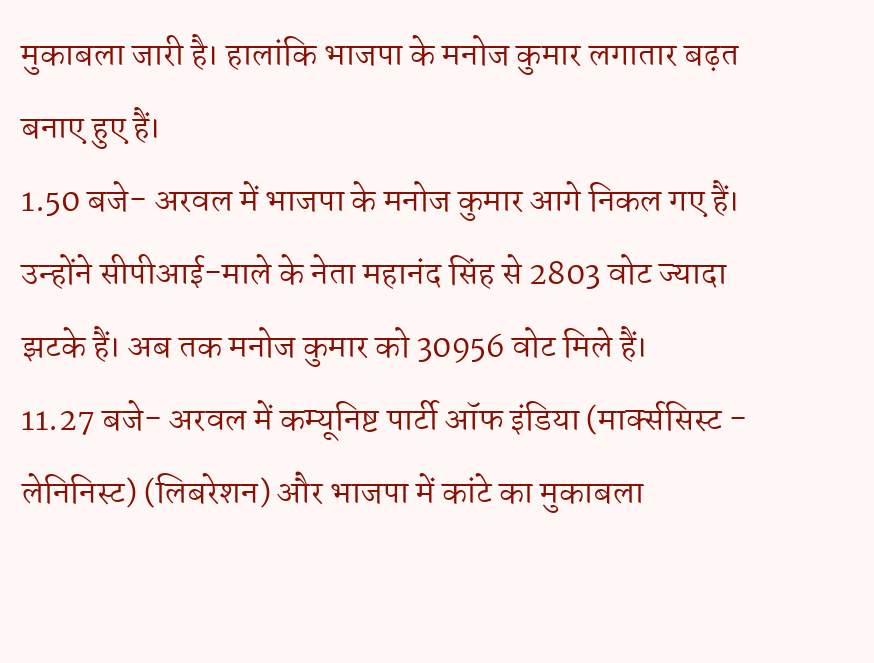मुकाबला जारी है। हालांकि भाजपा के मनोज कुमार लगातार बढ़त बनाए हुए हैं।
1.50 बजे- अरवल में भाजपा के मनोज कुमार आगे निकल गए हैं। उन्होंने सीपीआई-माले के नेता महानंद सिंह से 2803 वोट ज्यादा झटके हैं। अब तक मनोज कुमार को 30956 वोट मिले हैं।
11.27 बजे- अरवल में कम्यूनिष्ट पार्टी ऑफ इंडिया (मार्क्ससिस्ट - लेनिनिस्ट) (लिबरेशन) और भाजपा में कांटे का मुकाबला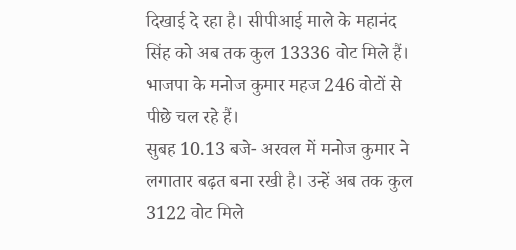दिखाई दे रहा है। सीपीआई माले के महानंद सिंह को अब तक कुल 13336 वोट मिले हैं। भाजपा के मनोज कुमार महज 246 वोटों से पीछे चल रहे हैं।
सुबह 10.13 बजे- अरवल में मनोज कुमार ने लगातार बढ़त बना रखी है। उन्हें अब तक कुल 3122 वोट मिले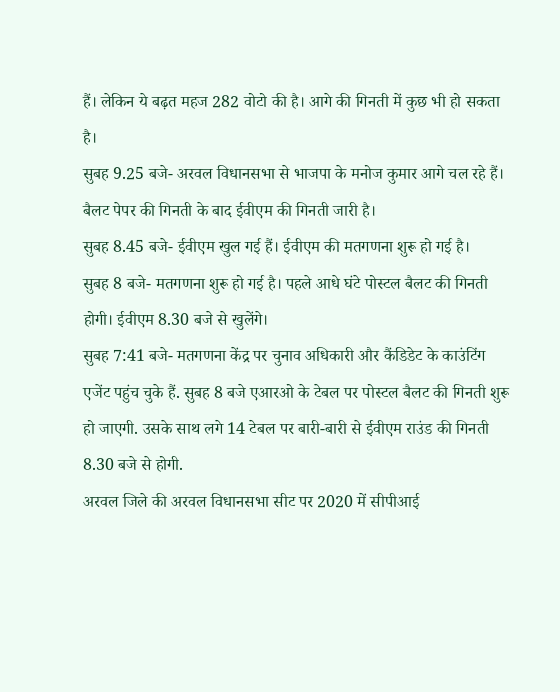हैं। लेकिन ये बढ़त महज 282 वोटो की है। आगे की गिनती में कुछ भी हो सकता है।
सुबह 9.25 बजे- अरवल विधानसभा से भाजपा के मनोज कुमार आगे चल रहे हैं। बैलट पेपर की गिनती के बाद ईवीएम की गिनती जारी है।
सुबह 8.45 बजे- ईवीएम खुल गई हैं। ईवीएम की मतगणना शुरू हो गई है।
सुबह 8 बजे- मतगणना शुरू हो गई है। पहले आधे घंटे पोस्टल बैलट की गिनती होगी। ईवीएम 8.30 बजे से खुलेंगे।
सुबह 7:41 बजे- मतगणना केंद्र पर चुनाव अधिकारी और कैंडिडेट के काउंटिंग एजेंट पहुंच चुके हैं. सुबह 8 बजे एआरओ के टेबल पर पोस्टल बैलट की गिनती शुरू हो जाएगी. उसके साथ लगे 14 टेबल पर बारी-बारी से ईवीएम राउंड की गिनती 8.30 बजे से होगी.
अरवल जिले की अरवल विधानसभा सीट पर 2020 में सीपीआई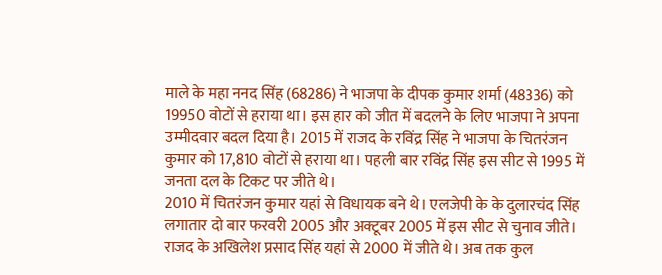माले के महा ननद सिंह (68286) ने भाजपा के दीपक कुमार शर्मा (48336) को 19950 वोटों से हराया था। इस हार को जीत में बदलने के लिए भाजपा ने अपना उम्मीदवार बदल दिया है। 2015 में राजद के रविंद्र सिंह ने भाजपा के चितरंजन कुमार को 17,810 वोटों से हराया था। पहली बार रविंद्र सिंह इस सीट से 1995 में जनता दल के टिकट पर जीते थे।
2010 में चितरंजन कुमार यहां से विधायक बने थे। एलजेपी के के दुलारचंद सिंह लगातार दो बार फरवरी 2005 और अक्टूबर 2005 में इस सीट से चुनाव जीते। राजद के अखिलेश प्रसाद सिंह यहां से 2000 में जीते थे। अब तक कुल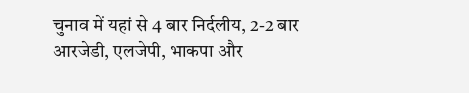चुनाव में यहां से 4 बार निर्दलीय, 2-2 बार आरजेडी, एलजेपी, भाकपा और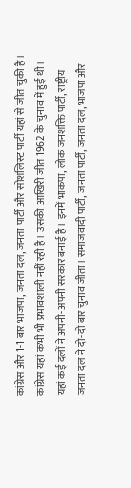कांग्रेस और 1-1 बार भाजपा, जनता दल, जनता पार्टी और सोशलिस्ट पार्टी यहां से जीत चुकी है।
कांग्रेस यहां कभी भी प्रभावशाली नहीं रही है। उसकी आखिरी जीत 1962 के चुनाव में हुई थी। यहां कई दलों ने अपनी-अपनी सरकार बनाई है। इनमें भाकपा, लोक जनशक्ति पार्टी, राष्ट्रीय जनता दल ने दो-दो बार चुनाव जीता। समाजवादी पार्टी, जनता पार्टी, जनता दल, भाजपा और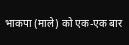भाकपा (माले) को एक-एक बार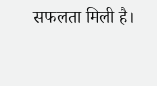सफलता मिली है।